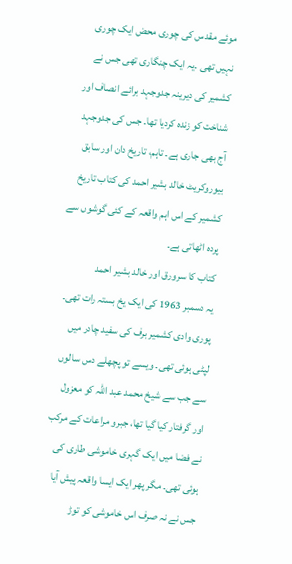موئے مقدس کی چوری محض ایک چوری نہیں تھی ۔یہ ایک چنگاری تھی جس نے کشمیر کی دیرینہ جدوجہد برائے انصاف اور شناخت کو زندہ کردیا تھا۔ جس کی جدوجہد آج بھی جاری ہے۔ تاہم، تاریخ دان اور سابق بیوروکریٹ خالد بشیر احمد کی کتاب تاریخ کشمیر کے اس اہم واقعہ کے کئی گوشوں سے پردہ اٹھاتی ہے۔
کتاب کا سرورق اور خالد بشیر احمد
یہ دسمبر 1963 کی ایک یخ بستہ رات تھی۔ پوری وادی کشمیر برف کی سفید چادر میں لپٹی ہوئی تھی۔ ویسے تو پچھلے دس سالوں سے جب سے شیخ محمد عبد اللہ کو معزول اور گرفتار کیا گیا تھا، جبرو مراعات کے مرکب نے فضا میں ایک گہری خاموشی طاری کی ہوئی تھی۔ مگر پھر ایک ایسا واقعہ پیش آیا جس نے نہ صرف اس خاموشی کو توڑ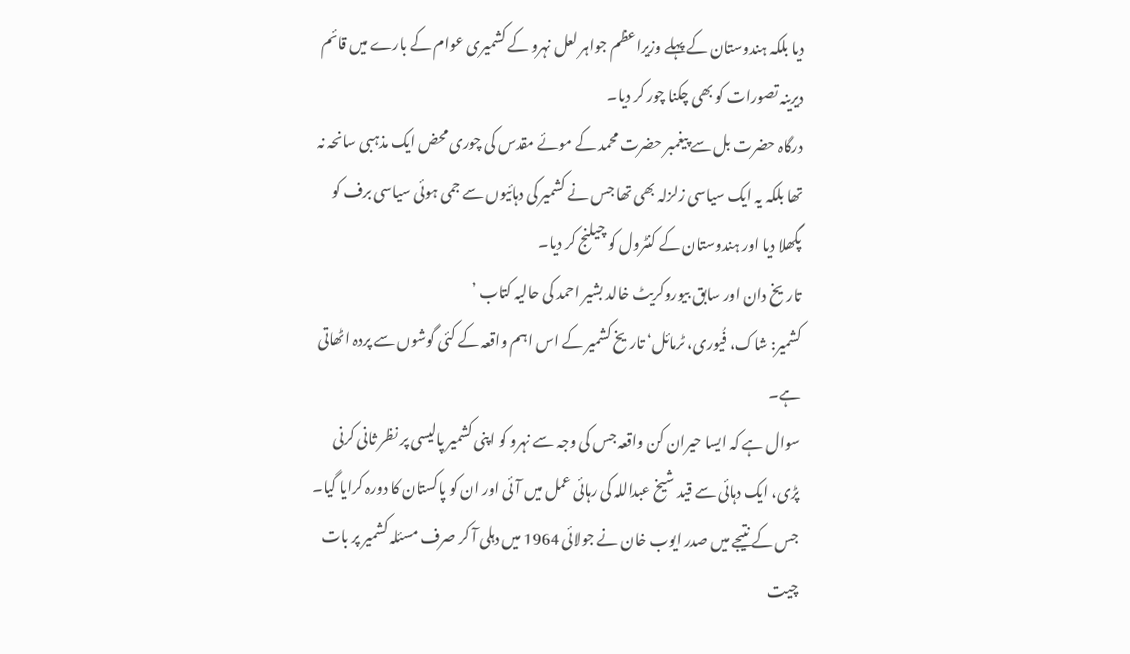دیا بلکہ ہندوستان کے پہلے وزیراعظم جواہر لعل نہرو کے کشمیری عوام کے بارے میں قائم دیرینہ تصورات کو بھی چکنا چور کر دیا۔
درگاہ حضرت بل سے پیغمبر حضرت محمد کے موئے مقدس کی چوری محض ایک مذہبی سانحہ نہ تھا بلکہ یہ ایک سیاسی زلزلہ بھی تھا جس نے کشمیر کی دہائیوں سے جمی ہوئی سیاسی برف کو پگھلا دیا اور ہندوستان کے کنٹرول کو چیلنج کر دیا۔
تاریخ دان اور سابق بیوروکریٹ خالد بشیر احمد کی حالیہ کتاب ’
کشمیر: شاک، فُیوری، ٹرمائل‘ تاریخ کشمیر کے اس اہم واقعہ کے کئی گوشوں سے پردہ اٹھاتی ہے۔
سوال ہے کہ ایسا حیران کن واقعہ جس کی وجہ سے نہرو کو اپنی کشمیر پالیسی پر نظر ثانی کرنی پڑی، ایک دہائی سے قید شیخ عبداللہ کی رہائی عمل میں آئی اور ان کو پاکستان کا دورہ کرایا گیا۔ جس کے نتیجے میں صدر ایوب خان نے جولائی 1964 میں دہلی آ کر صرف مسئلہ کشمیر پر بات چیت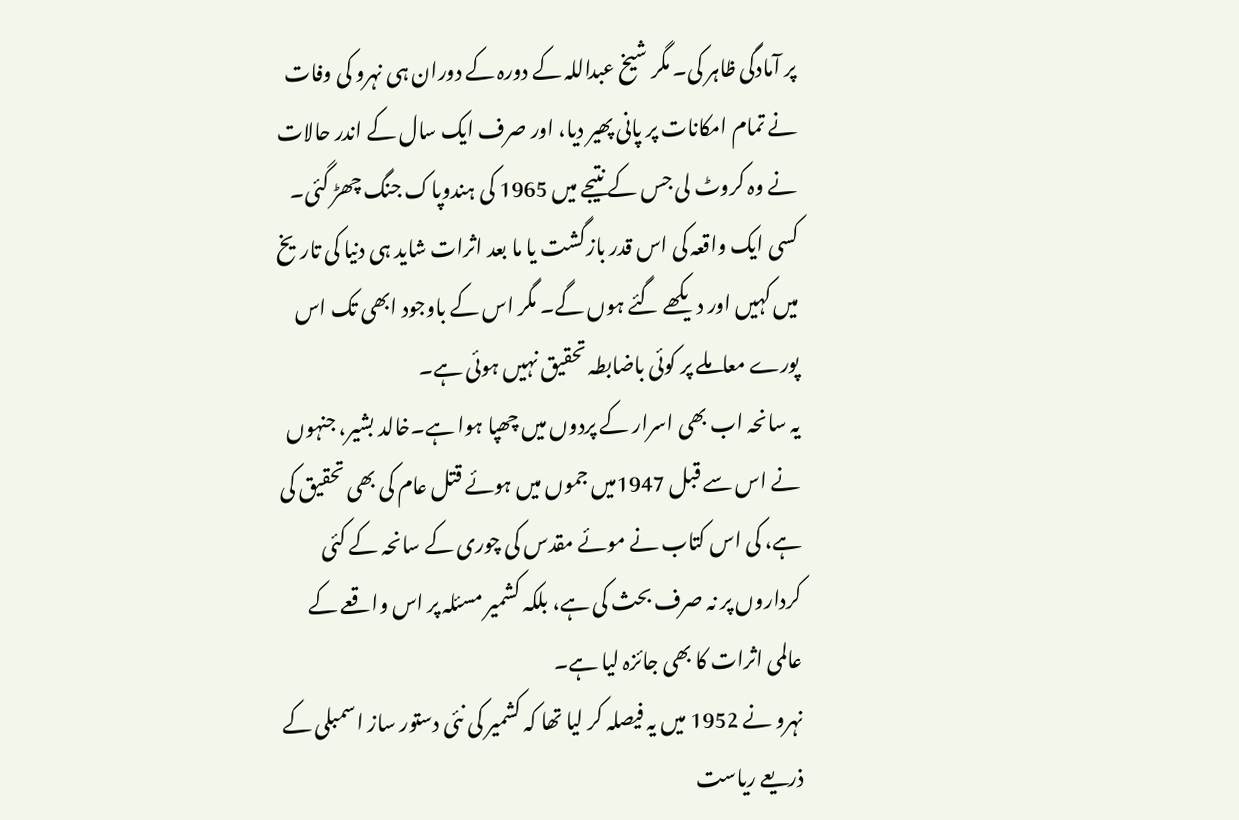پر آمادگی ظاہر کی۔ مگر شیخ عبداللہ کے دورہ کے دوران ہی نہرو کی وفات نے تمام امکانات پر پانی پھیر دیا، اور صرف ایک سال کے اندر حالات نے وہ کروٹ لی جس کے نتیجے میں 1965 کی ہندوپاک جنگ چھڑ گئی۔
کسی ایک واقعہ کی اس قدر بازگشت یا ما بعد اثرات شاید ہی دنیا کی تاریخ میں کہیں اور دیکھے گئے ہوں گے۔ مگر اس کے باوجود ابھی تک اس پورے معاملے پر کوئی باضابطہ تحقیق نہیں ہوئی ہے۔
یہ سانحہ اب بھی اسرار کے پردوں میں چھپا ہوا ہے۔خالد بشیر، جنہوں نے اس سے قبل 1947میں جموں میں ہوئے قتل عام کی بھی تحقیق کی ہے، کی اس کتاب نے موئے مقدس کی چوری کے سانحہ کے کئی کرداروں پر نہ صرف بحث کی ہے، بلکہ کشمیر مسئلہ پر اس واقعے کے عالمی اثرات کا بھی جائزہ لیا ہے۔
نہرو نے 1952 میں یہ فیصلہ کر لیا تھا کہ کشمیر کی نئی دستور ساز اسمبلی کے ذریعے ریاست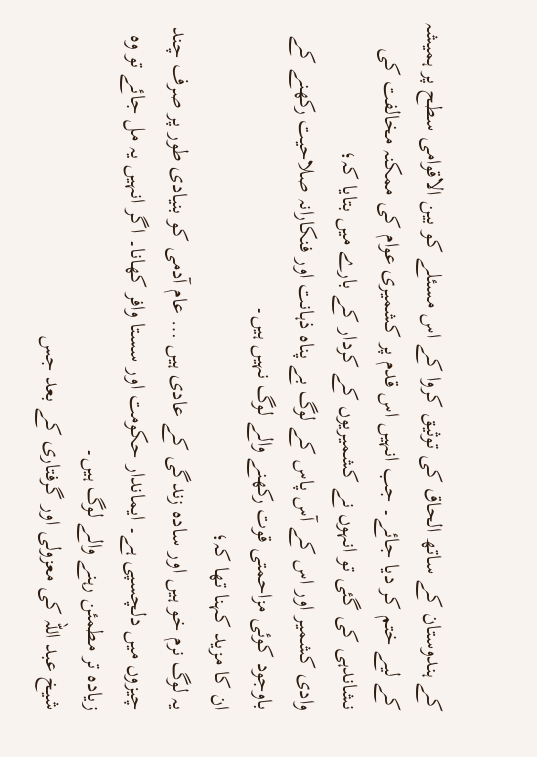کے ہندوستان کے ساتھ الحاق کی توثیق کروا کے اس مسئلے کو بین الاقوامی سطح پر ہمیشہ کے لیے ختم کر دیا جائے۔ جب انہیں اس قدم پر کشمیری عوام کی ممکنہ مخالفت کی نشاندہی کی گئی تو انہوں نے کشمیریوں کے کردار کے بارے میں بتایا کہ؛
وادی کشمیر اور اس کے آس پاس کے لوگ بے پناہ ذہانت اور فنکارانہ صلاحیت رکھنے کے باوجود کوئی مزاحمتی قوت رکھنے والے لوگ نہیں ہیں۔
ان کا مزید کہنا تھا کہ؛
یہ لوگ نرم خو ہیں اور سادہ زندگی کے عادی ہیں … عام آدمی کو بنیادی طور پر صرف چند چیزوں میں دلچسپی ہے۔ ایماندار حکومت اور سستا وافر کھانا۔ اگر انہیں یہ مل جائے تو وہ زیادہ تر مطمئن رہنے والے لوگ ہیں۔
شیخ عبد اللہ کی معزولی اور گرفتاری کے بعد جس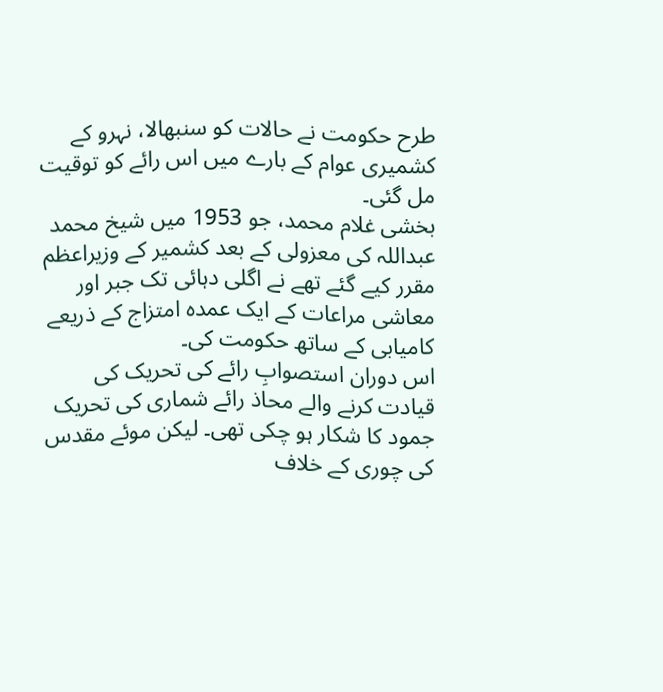طرح حکومت نے حالات کو سنبھالا، نہرو کے کشمیری عوام کے بارے میں اس رائے کو توقیت مل گئی۔
بخشی غلام محمد، جو 1953 میں شیخ محمد عبداللہ کی معزولی کے بعد کشمیر کے وزیراعظم مقرر کیے گئے تھے نے اگلی دہائی تک جبر اور معاشی مراعات کے ایک عمدہ امتزاج کے ذریعے کامیابی کے ساتھ حکومت کی۔
اس دوران استصوابِ رائے کی تحریک کی قیادت کرنے والے محاذ رائے شماری کی تحریک جمود کا شکار ہو چکی تھی۔ لیکن موئے مقدس کی چوری کے خلاف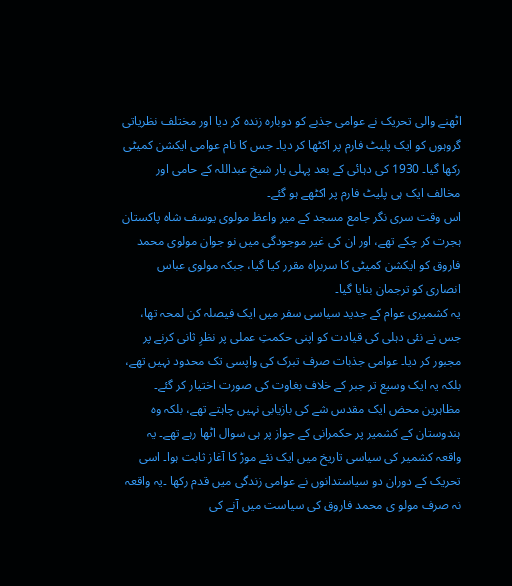اٹھنے والی تحریک نے عوامی جذبے کو دوبارہ زندہ کر دیا اور مختلف نظریاتی گروہوں کو ایک پلیٹ فارم پر اکٹھا کر دیا۔ جس کا نام عوامی ایکشن کمیٹی رکھا گیا۔ 1930 کی دہائی کے بعد پہلی بار شیخ عبداللہ کے حامی اور مخالف ایک ہی پلیٹ فارم پر اکٹھے ہو گئے۔
اس وقت سری نگر جامع مسجد کے میر واعظ مولوی یوسف شاہ پاکستان ہجرت کر چکے تھے، اور ان کی غیر موجودگی میں نو جوان مولوی محمد فاروق کو ایکشن کمیٹی کا سربراہ مقرر کیا گیا، جبکہ مولوی عباس انصاری کو ترجمان بنایا گیا۔
یہ کشمیری عوام کے جدید سیاسی سفر میں ایک فیصلہ کن لمحہ تھا، جس نے نئی دہلی کی قیادت کو اپنی حکمتِ عملی پر نظرِ ثانی کرنے پر مجبور کر دیا۔ عوامی جذبات صرف تبرک کی واپسی تک محدود نہیں تھے، بلکہ یہ ایک وسیع تر جبر کے خلاف بغاوت کی صورت اختیار کر گئے۔
مظاہرین محض ایک مقدس شے کی بازیابی نہیں چاہتے تھے، بلکہ وہ ہندوستان کے کشمیر پر حکمرانی کے جواز پر ہی سوال اٹھا رہے تھے۔ یہ واقعہ کشمیر کی سیاسی تاریخ میں ایک نئے موڑ کا آغاز ثابت ہوا۔ اسی تحریک کے دوران دو سیاستدانوں نے عوامی زندگی میں قدم رکھا ۔یہ واقعہ نہ صرف مولو ی محمد فاروق کی سیاست میں آنے کی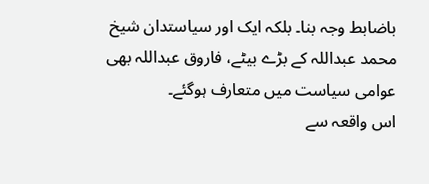باضابط وجہ بنا۔ بلکہ ایک اور سیاستدان شیخ محمد عبداللہ کے بڑے بیٹے، فاروق عبداللہ بھی عوامی سیاست میں متعارف ہوگئے۔
اس واقعہ سے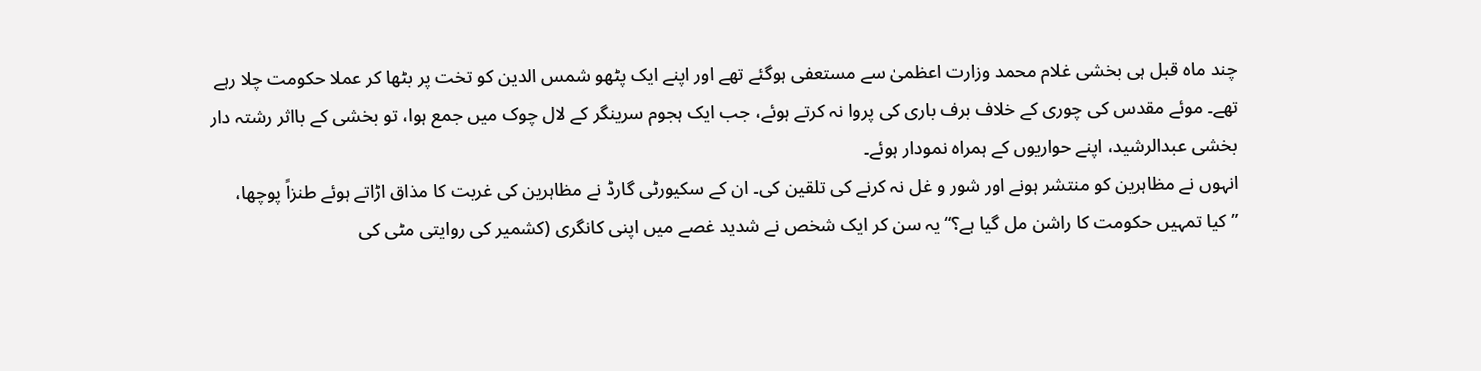چند ماہ قبل ہی بخشی غلام محمد وزارت اعظمیٰ سے مستعفی ہوگئے تھے اور اپنے ایک پٹھو شمس الدین کو تخت پر بٹھا کر عملا حکومت چلا رہے تھے۔ موئے مقدس کی چوری کے خلاف برف باری کی پروا نہ کرتے ہوئے، جب ایک ہجوم سرینگر کے لال چوک میں جمع ہوا، تو بخشی کے بااثر رشتہ دار بخشی عبدالرشید، اپنے حواریوں کے ہمراہ نمودار ہوئے۔
انہوں نے مظاہرین کو منتشر ہونے اور شور و غل نہ کرنے کی تلقین کی۔ ان کے سکیورٹی گارڈ نے مظاہرین کی غربت کا مذاق اڑاتے ہوئے طنزاً پوچھا، ”کیا تمہیں حکومت کا راشن مل گیا ہے؟“یہ سن کر ایک شخص نے شدید غصے میں اپنی کانگری (کشمیر کی روایتی مٹی کی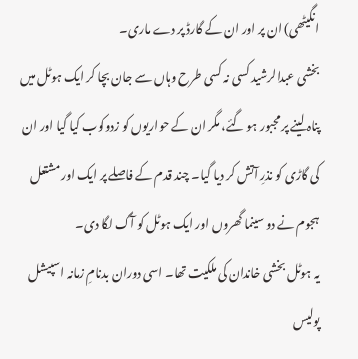انگیٹھی) ان پر اور ان کے گارڈ پر دے ماری۔
بخشی عبدالرشید کسی نہ کسی طرح وہاں سے جان بچا کر ایک ہوٹل میں پناہ لینے پر مجبور ہو گئے، مگر ان کے حواریوں کو زدوکوب کیا گیا اور ان کی گاڑی کو نذرِ آتش کر دیا گیا۔ چند قدم کے فاصلے پر ایک اور مشتعل ہجوم نے دو سینما گھروں اور ایک ہوٹل کو آگ لگا دی۔
یہ ہوٹل بخشی خاندان کی ملکیت تھا۔ اسی دوران بدنامِ زمانہ اسپیشل پولیس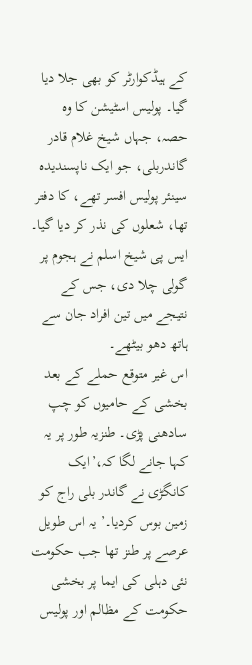کے ہیڈکوارٹر کو بھی جلا دیا گیا۔ پولیس اسٹیشن کا وہ حصہ، جہاں شیخ غلام قادر گاندربلی، جو ایک ناپسندیدہ سینئر پولیس افسر تھے، کا دفتر تھا، شعلوں کی نذر کر دیا گیا۔ ایس پی شیخ اسلم نے ہجوم پر گولی چلا دی، جس کے نتیجے میں تین افراد جان سے ہاتھ دھو بیٹھے۔
اس غیر متوقع حملے کے بعد بخشی کے حامیوں کو چپ سادھنی پڑی۔ طنزیہ طور پر یہ کہا جانے لگا کہ،’ایک کانگڑی نے گاندر بلی راج کو زمین بوس کردیا۔’ یہ اس طویل عرصے پر طنز تھا جب حکومت نئی دہلی کی ایما پر بخشی حکومت کے مظالم اور پولیس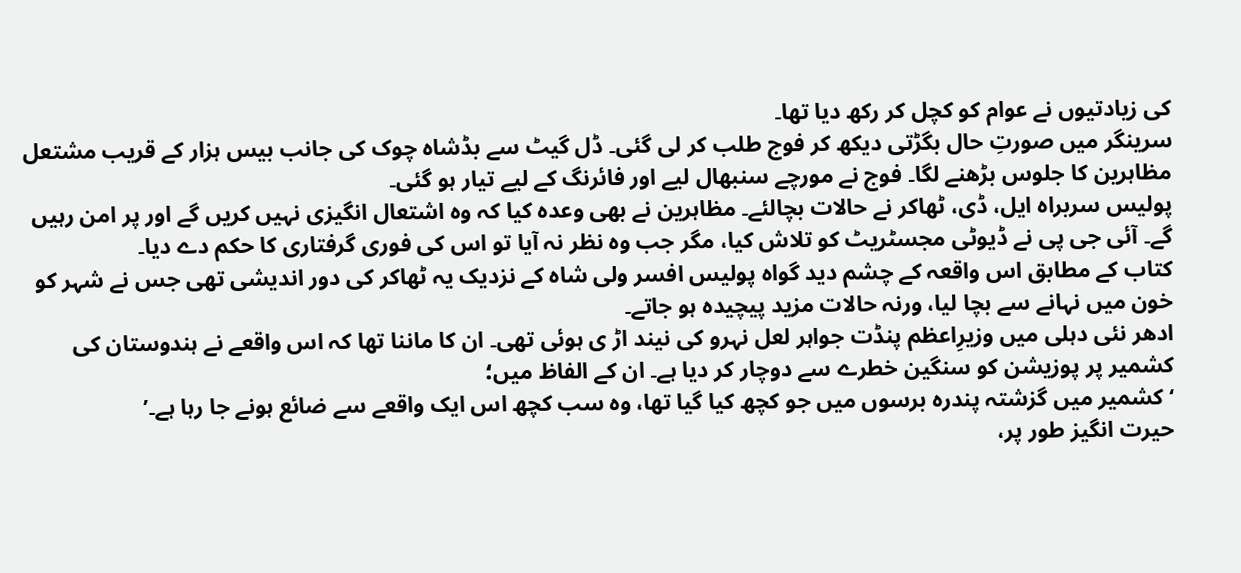کی زیادتیوں نے عوام کو کچل کر رکھ دیا تھا۔
سرینگر میں صورتِ حال بگڑتی دیکھ کر فوج طلب کر لی گئی۔ ڈل گیٹ سے بڈشاہ چوک کی جانب بیس ہزار کے قریب مشتعل مظاہرین کا جلوس بڑھنے لگا۔ فوج نے مورچے سنبھال لیے اور فائرنگ کے لیے تیار ہو گئی۔
پولیس سربراہ ایل، ڈی، ٹھاکر نے حالات بچالئے۔ مظاہرین نے بھی وعدہ کیا کہ وہ اشتعال انگیزی نہیں کریں گے اور پر امن رہیں گے۔ آئی جی پی نے ڈیوٹی مجسٹریٹ کو تلاش کیا، مگر جب وہ نظر نہ آیا تو اس کی فوری گرفتاری کا حکم دے دیا۔
کتاب کے مطابق اس واقعہ کے چشم دید گواہ پولیس افسر ولی شاہ کے نزدیک یہ ٹھاکر کی دور اندیشی تھی جس نے شہر کو خون میں نہانے سے بچا لیا، ورنہ حالات مزید پیچیدہ ہو جاتے۔
ادھر نئی دہلی میں وزیرِاعظم پنڈت جواہر لعل نہرو کی نیند اڑ ی ہوئی تھی۔ ان کا ماننا تھا کہ اس واقعے نے ہندوستان کی کشمیر پر پوزیشن کو سنگین خطرے سے دوچار کر دیا ہے۔ ان کے الفاظ میں؛
‘کشمیر میں گزشتہ پندرہ برسوں میں جو کچھ کیا گیا تھا، وہ سب کچھ اس ایک واقعے سے ضائع ہونے جا رہا ہے۔’
حیرت انگیز طور پر،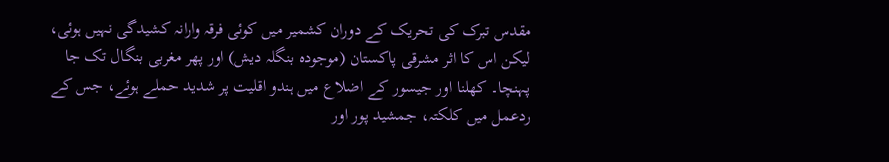مقدس تبرک کی تحریک کے دوران کشمیر میں کوئی فرقہ وارانہ کشیدگی نہیں ہوئی، لیکن اس کا اثر مشرقی پاکستان (موجودہ بنگلہ دیش) اور پھر مغربی بنگال تک جا پہنچا۔ کھلنا اور جیسور کے اضلاع میں ہندو اقلیت پر شدید حملے ہوئے، جس کے ردعمل میں کلکتہ، جمشید پور اور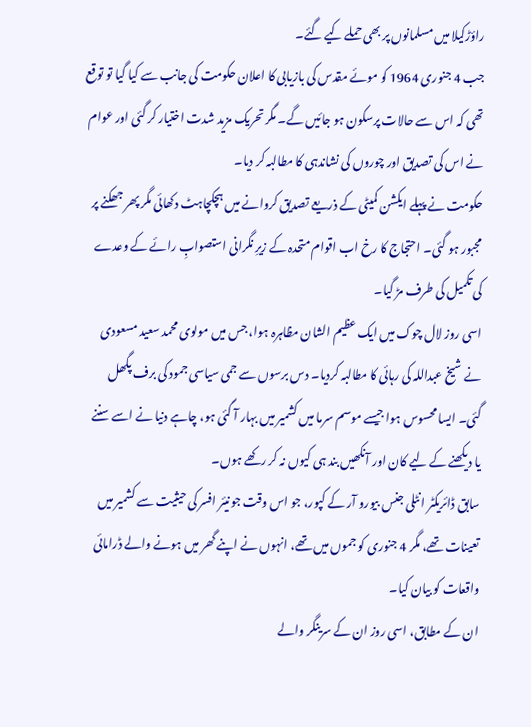راؤڑکیلا میں مسلمانوں پر بھی حملے کیے گئے۔
جب 4 جنوری 1964 کو موئے مقدس کی بازیابی کا اعلان حکومت کی جانب سے کیا گیا تو توقع تھی کہ اس سے حالات پرسکون ہو جائیں گے۔ مگر تحریک مزید شدت اختیار کر گئی اور عوام نے اس کی تصدیق اور چوروں کی نشاندہی کا مطالبہ کر دیا۔
حکومت نے پہلے ایکشن کمیٹی کے ذریعے تصدیق کروانے میں ہچکچاہٹ دکھائی مگر پھر جھکنے پر مجبور ہو گئی۔ احتجاج کا رخ اب اقوام متحدہ کے زیرِ نگرانی استصوابِ رائے کے وعدے کی تکمیل کی طرف مڑ گیا۔
اسی روز لال چوک میں ایک عظیم الشان مظاہرہ ہوا، جس میں مولوی محمد سعید مسعودی نے شیخ عبداللہ کی رہائی کا مطالبہ کردیا۔ دس برسوں سے جمی سیاسی جمود کی برف پگھل گئی۔ ایسا محسوس ہوا جیسے موسم سرما میں کشمیر میں بہار آ گئی ہو، چاہے دنیا نے اسے سننے یا دیکھنے کے لیے کان اور آنکھیں بند ہی کیوں نہ کر رکھے ہوں۔
سابق ڈائریکٹر انٹلی جنس بیورو آر کے کپور، جو اس وقت جونیئر افسر کی حیثیت سے کشمیر میں تعینات تھے، مگر 4 جنوری کو جموں میں تھے، انہوں نے اپنے گھر میں ہونے والے ڈرامائی واقعات کو بیان کیا۔
ان کے مطابق، اسی روز ان کے سرینگر والے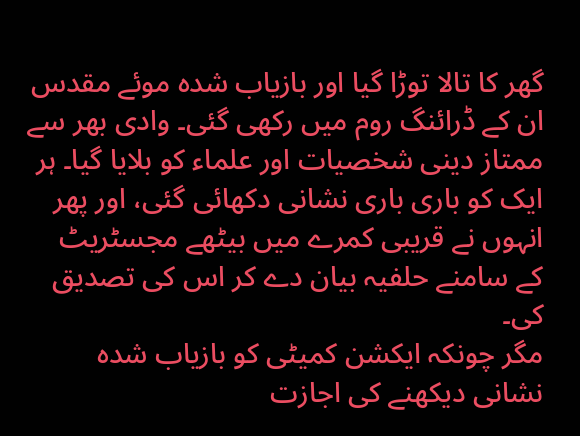گھر کا تالا توڑا گیا اور بازیاب شدہ موئے مقدس ان کے ڈرائنگ روم میں رکھی گئی۔ وادی بھر سے ممتاز دینی شخصیات اور علماء کو بلایا گیا۔ ہر ایک کو باری باری نشانی دکھائی گئی، اور پھر انہوں نے قریبی کمرے میں بیٹھے مجسٹریٹ کے سامنے حلفیہ بیان دے کر اس کی تصدیق کی۔
مگر چونکہ ایکشن کمیٹی کو بازیاب شدہ نشانی دیکھنے کی اجازت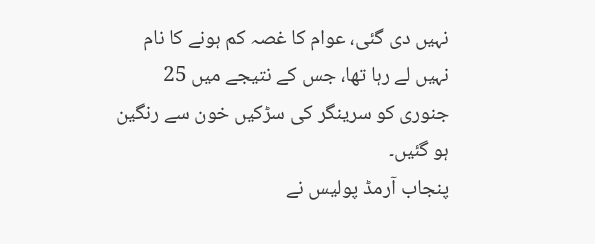نہیں دی گئی، عوام کا غصہ کم ہونے کا نام نہیں لے رہا تھا، جس کے نتیجے میں 25 جنوری کو سرینگر کی سڑکیں خون سے رنگین ہو گئیں۔
پنجاب آرمڈ پولیس نے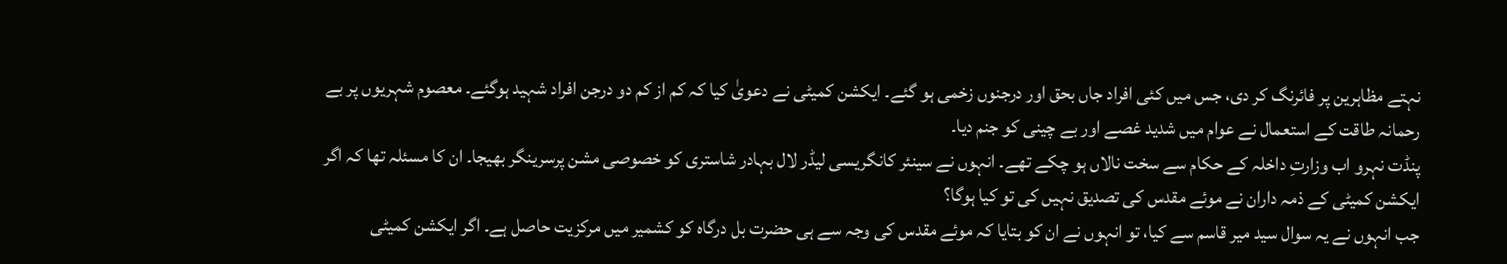نہتے مظاہرین پر فائرنگ کر دی، جس میں کئی افراد جاں بحق اور درجنوں زخمی ہو گئے۔ ایکشن کمیٹی نے دعویٰ کیا کہ کم از کم دو درجن افراد شہید ہوگئے۔ معصوم شہریوں پر بے رحمانہ طاقت کے استعمال نے عوام میں شدید غصے اور بے چینی کو جنم دیا۔
پنڈت نہرو اب وزارتِ داخلہ کے حکام سے سخت نالاں ہو چکے تھے۔ انہوں نے سینئر کانگریسی لیڈر لال بہادر شاستری کو خصوصی مشن پرسرینگر بھیجا۔ ان کا مسئلہ تھا کہ اگر ایکشن کمیٹی کے ذمہ داران نے موئے مقدس کی تصدیق نہیں کی تو کیا ہوگا؟
جب انہوں نے یہ سوال سید میر قاسم سے کیا، تو انہوں نے ان کو بتایا کہ موئے مقدس کی وجہ سے ہی حضرت بل درگاہ کو کشمیر میں مرکزیت حاصل ہے۔ اگر ایکشن کمیٹی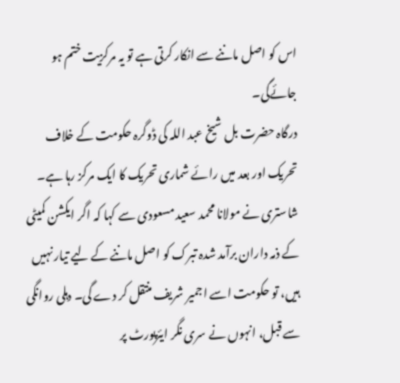اس کو اصل ماننے سے انکار کرتی ہے تو یہ مرکزیت ختم ہو جائےگی۔
درگاہ حضرت بل شیخ عبد اللہ کی ڈوگرہ حکومت کے خلاف تحریک اور بعد میں رائے شماری تحریک کا ایک مرکز رہا ہے۔ شاستری نے مولانا محمد سعید مسعودی سے کہا کہ اگر ایکشن کمیٹی کے ذمہ داران برآمد شدہ تبرک کو اصل ماننے کے لیے تیار نہیں ہیں، تو حکومت اسے اجمیر شریف منتقل کر دے گی۔ دہلی روانگی سے قبل، انہوں نے سری نگر ایئرپورٹ پر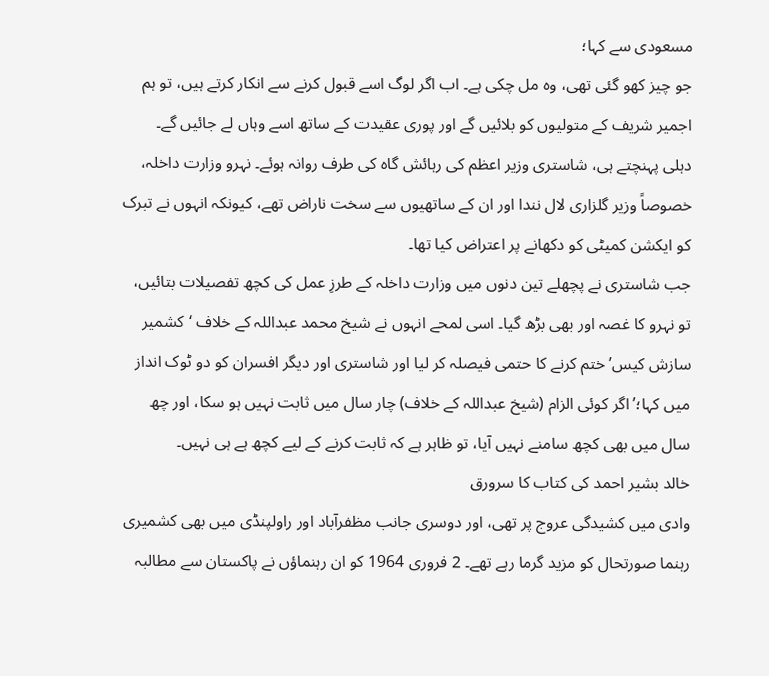مسعودی سے کہا؛
جو چیز کھو گئی تھی، وہ مل چکی ہے۔ اب اگر لوگ اسے قبول کرنے سے انکار کرتے ہیں، تو ہم اجمیر شریف کے متولیوں کو بلائیں گے اور پوری عقیدت کے ساتھ اسے وہاں لے جائیں گے۔
دہلی پہنچتے ہی، شاستری وزیر اعظم کی رہائش گاہ کی طرف روانہ ہوئے۔ نہرو وزارت داخلہ، خصوصاً وزیر گلزاری لال نندا اور ان کے ساتھیوں سے سخت ناراض تھے، کیونکہ انہوں نے تبرک کو ایکشن کمیٹی کو دکھانے پر اعتراض کیا تھا۔
جب شاستری نے پچھلے تین دنوں میں وزارت داخلہ کے طرزِ عمل کی کچھ تفصیلات بتائیں، تو نہرو کا غصہ اور بھی بڑھ گیا۔ اسی لمحے انہوں نے شیخ محمد عبداللہ کے خلاف ‘کشمیر سازش کیس’ ختم کرنے کا حتمی فیصلہ کر لیا اور شاستری اور دیگر افسران کو دو ٹوک انداز میں کہا؛’اگر کوئی الزام (شیخ عبداللہ کے خلاف) چار سال میں ثابت نہیں ہو سکا، اور چھ سال میں بھی کچھ سامنے نہیں آیا، تو ظاہر ہے کہ ثابت کرنے کے لیے کچھ ہے ہی نہیں۔
خالد بشیر احمد کی کتاب کا سرورق
وادی میں کشیدگی عروج پر تھی، اور دوسری جانب مظفرآباد اور راولپنڈی میں بھی کشمیری رہنما صورتحال کو مزید گرما رہے تھے۔ 2 فروری 1964 کو ان رہنماؤں نے پاکستان سے مطالبہ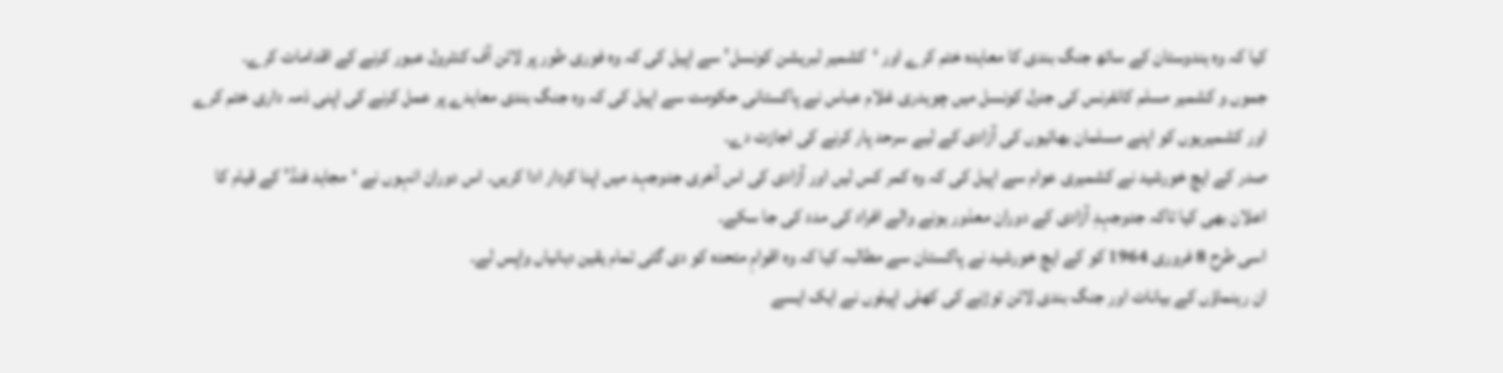کیا کہ وہ ہندوستان کے ساتھ جنگ بندی کا معاہدہ ختم کرے اور ‘کشمیر لبریشن کونسل’ سے اپیل کی کہ وہ فوری طور پر لائن آف کنٹرول عبور کرنے کے اقدامات کرے۔
جموں و کشمیر مسلم کانفرنس کی جنرل کونسل میں چوہدری غلام عباس نے پاکستانی حکومت سے اپیل کی کہ وہ جنگ بندی معاہدے پر عمل کرنے کی اپنی ذمہ داری ختم کرے اور کشمیریوں کو اپنے مسلمان بھائیوں کی آزادی کے لیے سرحد پار کرنے کی اجازت دے۔
صدر کے ایچ خورشید نے کشمیری عوام سے اپیل کی کہ وہ کمر کس لیں اور آزادی کی اس آخری جدوجہد میں اپنا کردار ادا کریں۔ اس دوران انہوں نے ‘مجاہد فنڈ’ کے قیام کا اعلان بھی کیا تاکہ جدوجہدِ آزادی کے دوران معذور ہونے والے افراد کی مدد کی جا سکے۔
اسی طرح 8 فروری 1964 کو کے ایچ خورشید نے پاکستان سے مطالبہ کیا کہ وہ اقوامِ متحدہ کو دی گئی تمام یقین دہانیاں واپس لے۔
ان رہنماؤں کے بیانات اور جنگ بندی لائن توڑنے کی کھلی اپیلوں نے ایک ایسے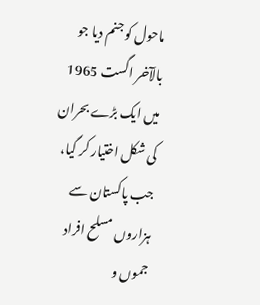ماحول کو جنم دیا جو بالآخر اگست 1965 میں ایک بڑے بحران کی شکل اختیار کر گیا، جب پاکستان سے ہزاروں مسلح افراد جموں و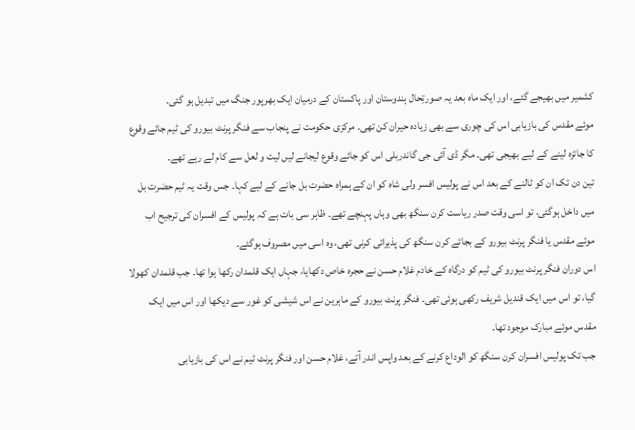کشمیر میں بھیجے گئے، اور ایک ماہ بعد یہ صورتِحال ہندوستان اور پاکستان کے درمیان ایک بھرپور جنگ میں تبدیل ہو گئی۔
موئے مقدس کی بازیابی اس کی چوری سے بھی زیادہ حیران کن تھی۔ مرکزی حکومت نے پنجاب سے فنگر پرنٹ بیورو کی ٹیم جائے وقوع کا جائزہ لینے کے لیے بھیجی تھی۔ مگر ڈی آئی جی گاندربلی اس کو جائے وقوع لیجانے لیں لیت و لعل سے کام لے رہے تھے۔
تین دن تک ان کو ٹالنے کے بعد اس نے پولیس افسر ولی شاہ کو ان کے ہمراہ حضرت بل جانے کے لیے کہا۔ جس وقت یہ ٹیم حضرت بل میں داخل ہوگئی، تو اسی وقت صدر ریاست کرن سنگھ بھی وہاں پہنچے تھے۔ ظاہر سی بات ہے کہ پولیس کے افسران کی ترجیح اب موئے مقدس یا فنگر پرنٹ بیورو کے بجائے کرن سنگھ کی پذیرائی کرنی تھی، وہ اسی میں مصروف ہوگئے۔
اس دوران فنگر پرنٹ بیورو کی ٹیم کو درگاہ کے خادم غلام حسن نے حجرہ خاص دکھایا، جہاں ایک قلمدان رکھا ہوا تھا۔ جب قلمدان کھولا گیا، تو اس میں ایک قندیل شریف رکھی ہوئی تھی۔ فنگر پرنٹ بیورو کے ماہرین نے اس شیشی کو غور سے دیکھا اور اس میں ایک مقدس موئے مبارک موجود تھا۔
جب تک پولیس افسران کرن سنگھ کو الوداع کرنے کے بعد واپس اندر آتے، غلام حسن اور فنگر پرنٹ ٹیم نے اس کی بازیابی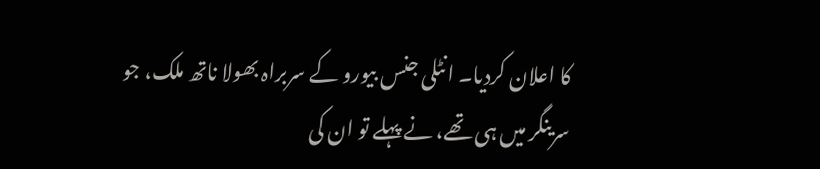کا اعلان کردیا۔ انٹلی جنس بیورو کے سربراہ بھولا ناتھ ملک، جو سرینگر میں ہی تھے، نے پہلے تو ان کی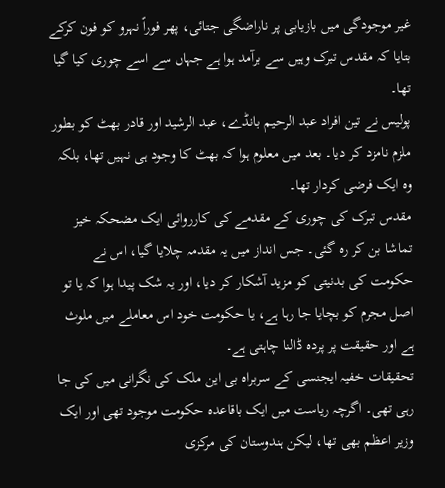غیر موجودگی میں بازیابی پر ناراضگی جتائی، پھر فوراً نہرو کو فون کرکے بتایا کہ مقدس تبرک وہیں سے برآمد ہوا ہے جہاں سے اسے چوری کیا گیا تھا۔
پولیس نے تین افراد عبد الرحیم بانڈے، عبد الرشید اور قادر بھٹ کو بطور ملزم نامزد کر دیا۔ بعد میں معلوم ہوا کہ بھٹ کا وجود ہی نہیں تھا، بلکہ وہ ایک فرضی کردار تھا۔
مقدس تبرک کی چوری کے مقدمے کی کارروائی ایک مضحکہ خیز تماشا بن کر رہ گئی۔ جس انداز میں یہ مقدمہ چلایا گیا، اس نے حکومت کی بدنیتی کو مزید آشکار کر دیا، اور یہ شک پیدا ہوا کہ یا تو اصل مجرم کو بچایا جا رہا ہے، یا حکومت خود اس معاملے میں ملوث ہے اور حقیقت پر پردہ ڈالنا چاہتی ہے۔
تحقیقات خفیہ ایجنسی کے سربراہ بی این ملک کی نگرانی میں کی جا رہی تھی۔ اگرچہ ریاست میں ایک باقاعدہ حکومت موجود تھی اور ایک وزیر اعظم بھی تھا، لیکن ہندوستان کی مرکزی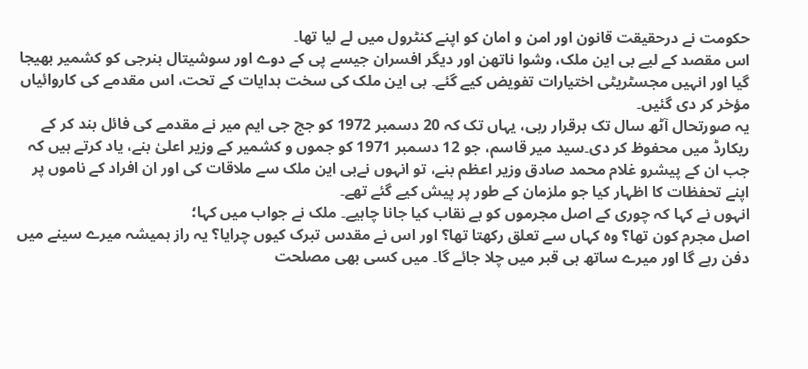حکومت نے درحقیقت قانون اور امن و امان کو اپنے کنٹرول میں لے لیا تھا۔
اس مقصد کے لیے بی این ملک، وشوا ناتھن اور دیگر افسران جیسے پی کے دوے اور سوشیتال بنرجی کو کشمیر بھیجا گیا اور انہیں مجسٹریٹی اختیارات تفویض کیے گئے۔ بی این ملک کی سخت ہدایات کے تحت، اس مقدمے کی کاروائیاں مؤخر کر دی گئیں۔
یہ صورتحال آٹھ سال تک برقرار رہی، یہاں تک کہ 20 دسمبر 1972 کو جج جی ایم میر نے مقدمے کی فائل بند کر کے ریکارڈ میں محفوظ کر دی۔سید میر قاسم، جو 12 دسمبر 1971 کو جموں و کشمیر کے وزیر اعلیٰ بنے، یاد کرتے ہیں کہ جب ان کے پیشرو غلام محمد صادق وزیر اعظم بنے، تو انہوں نےبی این ملک سے ملاقات کی اور ان افراد کے ناموں پر اپنے تحفظات کا اظہار کیا جو ملزمان کے طور پر پیش کیے گئے تھے۔
انہوں نے کہا کہ چوری کے اصل مجرموں کو بے نقاب کیا جانا چاہیے۔ ملک نے جواب میں کہا؛
اصل مجرم کون تھا؟ وہ کہاں سے تعلق رکھتا تھا؟ اور اس نے مقدس تبرک کیوں چرایا؟ یہ راز ہمیشہ میرے سینے میں دفن رہے گا اور میرے ساتھ ہی قبر میں چلا جائے گا۔ میں کسی بھی مصلحت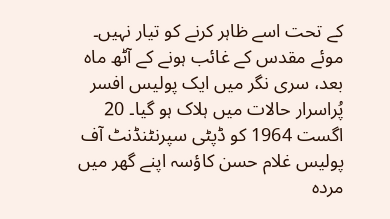کے تحت اسے ظاہر کرنے کو تیار نہیں۔
موئے مقدس کے غائب ہونے کے آٹھ ماہ بعد، سری نگر میں ایک پولیس افسر پُراسرار حالات میں ہلاک ہو گیا۔ 20 اگست 1964 کو ڈپٹی سپرنٹنڈنٹ آف پولیس غلام حسن کاؤسہ اپنے گھر میں مردہ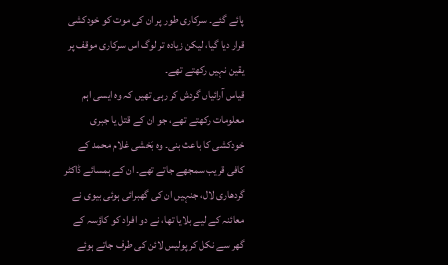پائے گئے۔ سرکاری طور پر ان کی موت کو خودکشی قرار دیا گیا، لیکن زیادہ تر لوگ اس سرکاری موقف پر یقین نہیں رکھتے تھے۔
قیاس آرائیاں گردش کر رہی تھیں کہ وہ ایسی اہم معلومات رکھتے تھے، جو ان کے قتل یا جبری خودکشی کا باعث بنی۔ وہ بَخشی غلام محمد کے کافی قریب سمجھے جاتے تھے۔ ان کے ہمسائے ڈاکٹر گردھاری لال، جنہیں ان کی گھبرائی ہوئی بیوی نے معائنہ کے لیے بلایا تھا، نے دو افراد کو کاؤسہ کے گھر سے نکل کر پولیس لائن کی طرف جاتے ہوئے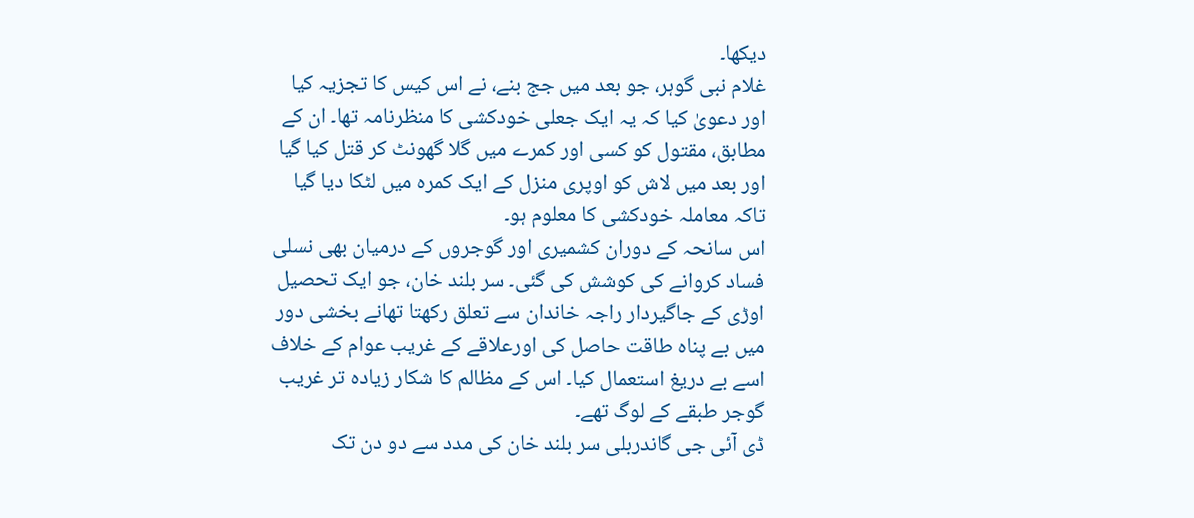دیکھا۔
غلام نبی گوہر، جو بعد میں جج بنے، نے اس کیس کا تجزیہ کیا اور دعویٰ کیا کہ یہ ایک جعلی خودکشی کا منظرنامہ تھا۔ ان کے مطابق، مقتول کو کسی اور کمرے میں گلا گھونٹ کر قتل کیا گیا اور بعد میں لاش کو اوپری منزل کے ایک کمرہ میں لٹکا دیا گیا تاکہ معاملہ خودکشی کا معلوم ہو۔
اس سانحہ کے دوران کشمیری اور گوجروں کے درمیان بھی نسلی فساد کروانے کی کوشش کی گئی۔ سر بلند خان، جو ایک تحصیل اوڑی کے جاگیردار راجہ خاندان سے تعلق رکھتا تھانے بخشی دور میں بے پناہ طاقت حاصل کی اورعلاقے کے غریب عوام کے خلاف اسے بے دریغ استعمال کیا۔ اس کے مظالم کا شکار زیادہ تر غریب گوجر طبقے کے لوگ تھے۔
ڈی آئی جی گاندربلی سر بلند خان کی مدد سے دو دن تک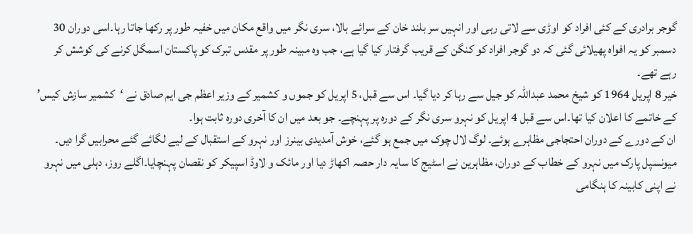گوجر برادری کے کئی افراد کو اوڑی سے لاتی رہی اور انہیں سر بلند خان کے سرائے بالا، سری نگر میں واقع مکان میں خفیہ طور پر رکھا جاتا رہا۔اسی دوران 30 دسمبر کو یہ افواہ پھیلائی گئی کہ دو گوجر افراد کو کنگن کے قریب گرفتار کیا گیا ہے، جب وہ مبینہ طور پر مقدس تبرک کو پاکستان اسمگل کرنے کی کوشش کر رہے تھے۔
خیر 8 اپریل 1964 کو شیخ محمد عبداللہ کو جیل سے رہا کر دیا گیا۔ اس سے قبل، 5 اپریل کو جموں و کشمیر کے وزیر اعظم جی ایم صادق نے ‘کشمیر سازش کیس’ کے خاتمے کا اعلان کیا تھا۔اس سے قبل 4 اپریل کو نہرو سری نگر کے دورہ پر پہنچے۔ جو بعد میں ان کا آخری دورہ ثابت ہوا۔
ان کے دورے کے دوران احتجاجی مظاہرے ہوئے۔ لوگ لال چوک میں جمع ہو گئے، خوش آمدیدی بینرز اور نہرو کے استقبال کے لیے لگائے گئے محرابیں گرا دیں۔ میونسپل پارک میں نہرو کے خطاب کے دوران، مظاہرین نے اسٹیج کا سایہ دار حصہ اکھاڑ دیا اور مائک و لاوڈ اسپیکر کو نقصان پہنچایا۔اگلے روز، دہلی میں نہرو نے اپنی کابینہ کا ہنگامی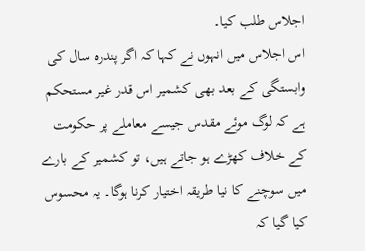اجلاس طلب کیا۔
اس اجلاس میں انہوں نے کہا کہ اگر پندرہ سال کی وابستگی کے بعد بھی کشمیر اس قدر غیر مستحکم ہے کہ لوگ موئے مقدس جیسے معاملے پر حکومت کے خلاف کھڑے ہو جاتے ہیں، تو کشمیر کے بارے میں سوچنے کا نیا طریقہ اختیار کرنا ہوگا۔ یہ محسوس کیا گیا کہ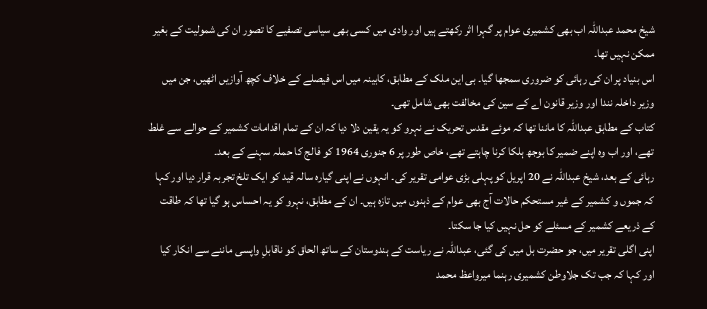شیخ محمد عبداللہ اب بھی کشمیری عوام پر گہرا اثر رکھتے ہیں اور وادی میں کسی بھی سیاسی تصفیے کا تصور ان کی شمولیت کے بغیر ممکن نہیں تھا۔
اس بنیاد پر ان کی رہائی کو ضروری سمجھا گیا۔ بی این ملک کے مطابق، کابینہ میں اس فیصلے کے خلاف کچھ آوازیں اٹھیں، جن میں وزیر داخلہ نندا اور وزیر قانون اے کے سین کی مخالفت بھی شامل تھی۔
کتاب کے مطابق عبداللہ کا ماننا تھا کہ موئے مقدس تحریک نے نہرو کو یہ یقین دلا دیا کہ ان کے تمام اقدامات کشمیر کے حوالے سے غلط تھے، اور اب وہ اپنے ضمیر کا بوجھ ہلکا کرنا چاہتے تھے، خاص طور پر 6 جنوری 1964 کو فالج کا حملہ سہنے کے بعد۔
رہائی کے بعد، شیخ عبداللہ نے 20 اپریل کو پہلی بڑی عوامی تقریر کی۔ انہوں نے اپنی گیارہ سالہ قید کو ایک تلخ تجربہ قرار دیا اور کہا کہ جموں و کشمیر کے غیر مستحکم حالات آج بھی عوام کے ذہنوں میں تازہ ہیں۔ ان کے مطابق، نہرو کو یہ احساس ہو گیا تھا کہ طاقت کے ذریعے کشمیر کے مسئلے کو حل نہیں کیا جا سکتا۔
اپنی اگلی تقریر میں، جو حضرت بل میں کی گئی، عبداللہ نے ریاست کے ہندوستان کے ساتھ الحاق کو ناقابلِ واپسی ماننے سے انکار کیا اور کہا کہ جب تک جلاوطن کشمیری رہنما میرواعظ محمد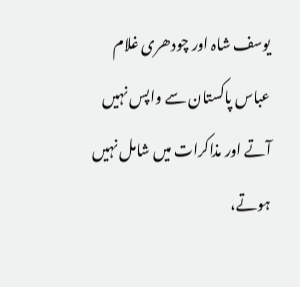یوسف شاہ اور چودھری غلام عباس پاکستان سے واپس نہیں آتے اور مذاکرات میں شامل نہیں ہوتے،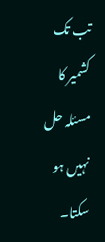تب تک کشمیر کا مسئلہ حل نہیں ہو سکتا۔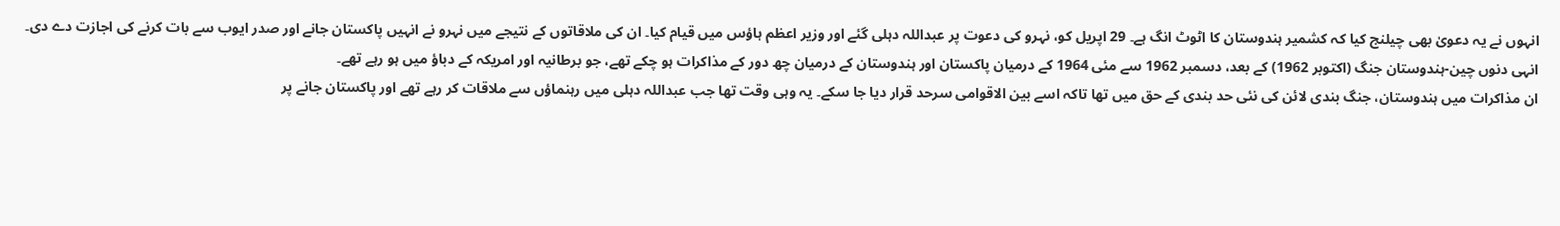انہوں نے یہ دعویٰ بھی چیلنج کیا کہ کشمیر ہندوستان کا اٹوٹ انگ ہے۔ 29 اپریل کو، نہرو کی دعوت پر عبداللہ دہلی گئے اور وزیر اعظم ہاؤس میں قیام کیا۔ ان کی ملاقاتوں کے نتیجے میں نہرو نے انہیں پاکستان جانے اور صدر ایوب سے بات کرنے کی اجازت دے دی۔
انہی دنوں چین-ہندوستان جنگ (اکتوبر 1962) کے بعد، دسمبر 1962 سے مئی 1964 کے درمیان پاکستان اور ہندوستان کے درمیان چھ دور کے مذاکرات ہو چکے تھے، جو برطانیہ اور امریکہ کے دباؤ میں ہو رہے تھے۔
ان مذاکرات میں ہندوستان، جنگ بندی لائن کی نئی حد بندی کے حق میں تھا تاکہ اسے بین الاقوامی سرحد قرار دیا جا سکے۔ یہ وہی وقت تھا جب عبداللہ دہلی میں رہنماؤں سے ملاقات کر رہے تھے اور پاکستان جانے پر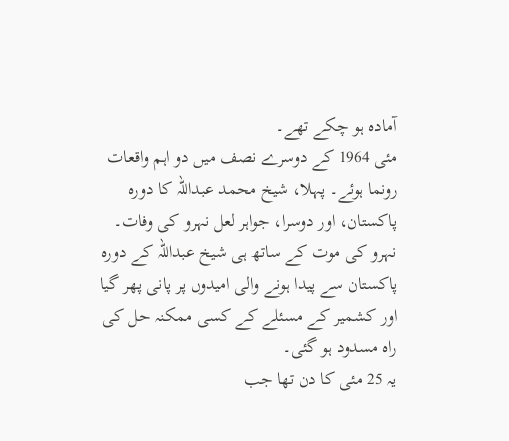آمادہ ہو چکے تھے۔
مئی 1964 کے دوسرے نصف میں دو اہم واقعات رونما ہوئے۔ پہلا، شیخ محمد عبداللہ کا دورہ پاکستان، اور دوسرا، جواہر لعل نہرو کی وفات۔ نہرو کی موت کے ساتھ ہی شیخ عبداللہ کے دورہ پاکستان سے پیدا ہونے والی امیدوں پر پانی پھر گیا اور کشمیر کے مسئلے کے کسی ممکنہ حل کی راہ مسدود ہو گئی۔
یہ 25 مئی کا دن تھا جب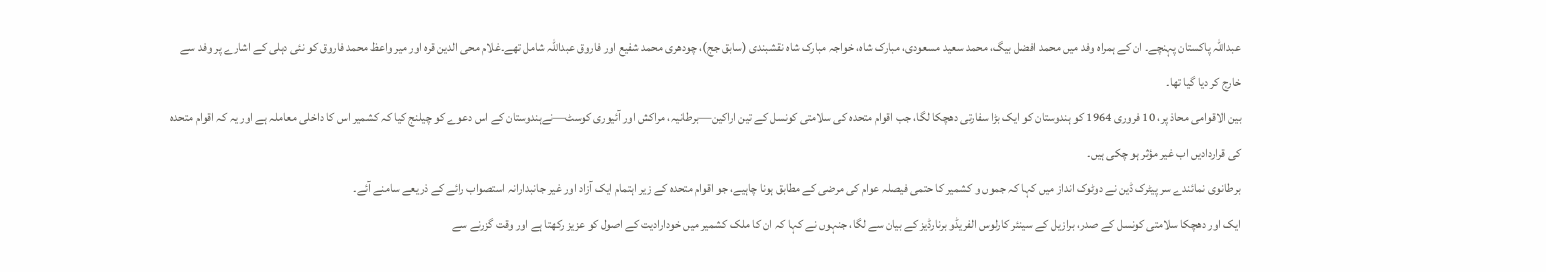عبداللہ پاکستان پہنچے۔ ان کے ہمراہ وفد میں محمد افضل بیگ، محمد سعید مسعودی، مبارک شاہ، خواجہ مبارک شاہ نقشبندی (سابق جج)، چودھری محمد شفیع اور فاروق عبداللہ شامل تھے۔غلام محی الدین قرہ اور میر واعظ محمد فاروق کو نئی دہلی کے اشارے پر وفد سے خارج کر دیا گیا تھا۔
بین الاقوامی محاذ پر، 10 فروری 1964 کو ہندوستان کو ایک بڑا سفارتی دھچکا لگا، جب اقوام متحدہ کی سلامتی کونسل کے تین اراکین—برطانیہ، مراکش اور آئیوری کوسٹ—نےہندوستان کے اس دعوے کو چیلنج کیا کہ کشمیر اس کا داخلی معاملہ ہے اور یہ کہ اقوام متحدہ کی قراردادیں اب غیر مؤثر ہو چکی ہیں۔
برطانوی نمائندے سر پیٹرک ڈین نے دوٹوک انداز میں کہا کہ جموں و کشمیر کا حتمی فیصلہ عوام کی مرضی کے مطابق ہونا چاہیے، جو اقوام متحدہ کے زیر اہتمام ایک آزاد اور غیر جانبدارانہ استصواب رائے کے ذریعے سامنے آئے۔
ایک اور دھچکا سلامتی کونسل کے صدر، برازیل کے سینئر کارلوس الفریڈو برنارڈیز کے بیان سے لگا، جنہوں نے کہا کہ ان کا ملک کشمیر میں خودارادیت کے اصول کو عزیز رکھتا ہے اور وقت گزرنے سے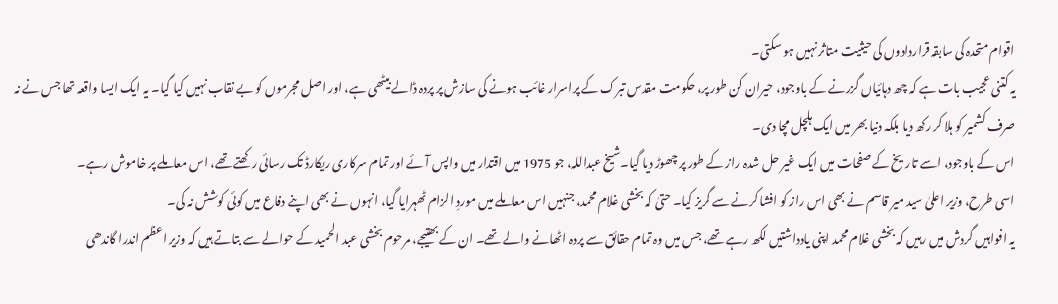اقوام متحدہ کی سابقہ قراردادوں کی حیثیت متاثر نہیں ہو سکتی۔
یہ کتنی عجیب بات ہے کہ چھ دہائیاں گزرنے کے باوجود، حیران کن طور پر، حکومت مقدس تبرک کے پراسرار غائب ہونے کی سازش پر پردہ ڈالے بیٹھی ہے، اور اصل مجرموں کو بے نقاب نہیں کیا گیا۔ یہ ایک ایسا واقعہ تھا جس نے نہ صرف کشمیر کو ہلا کر رکھ دیا بلکہ دنیا بھر میں ایک ہلچل مچا دی۔
اس کے باوجود، اسے تاریخ کے صفحات میں ایک غیر حل شدہ راز کے طور پر چھوڑ دیا گیا۔شیخ عبداللہ، جو 1975 میں اقتدار میں واپس آئے اور تمام سرکاری ریکارڈ تک رسائی رکھتے تھے، اس معاملے پر خاموش رہے۔
اسی طرح، وزیر اعلیٰ سید میر قاسم نے بھی اس راز کو افشا کرنے سے گریز کیا۔ حتیٰ کہ بخشی غلام محمد، جنہیں اس معاملے میں موردِ الزام ٹھہرایا گیا، انہوں نے بھی اپنے دفاع میں کوئی کوشش نہ کی۔
یہ افواہیں گردش میں رہیں کہ بخشی غلام محمد اپنی یادداشتیں لکھ رہے تھے، جس میں وہ تمام حقائق سے پردہ اٹھانے والے تھے۔ ان کے بھتیجے، مرحوم بخشی عبد الحمید کے حوالے سے بتاتے ہیں کہ وزیر اعظم اندرا گاندھی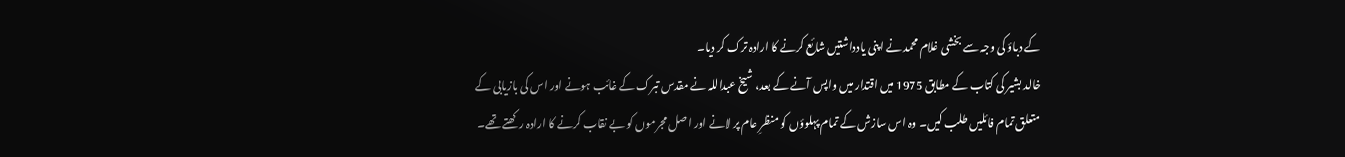کے دباؤ کی وجہ سے بخشی غلام محمد نے اپنی یادداشتیں شائع کرنے کا ارادہ ترک کر دیا۔
خالد بشیر کی کتاب کے مطابق 1975 میں اقتدار میں واپس آنے کے بعد، شیخ عبداللہ نے مقدس تبرک کے غائب ہونے اور اس کی بازیابی کے متعلق تمام فائلیں طلب کیں۔ وہ اس سازش کے تمام پہلوؤں کو منظرِ عام پر لانے اور اصل مجرموں کو بے نقاب کرنے کا ارادہ رکھتے تھے۔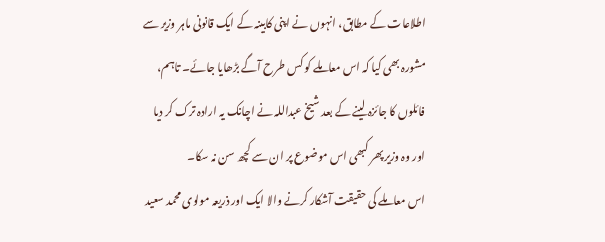اطلاعات کے مطابق، انہوں نے اپنی کابینہ کے ایک قانونی ماہر وزیر سے مشورہ بھی کیا کہ اس معاملے کو کس طرح آگے بڑھایا جائے۔ تاہم، فائلوں کا جائزہ لینے کے بعد شیخ عبداللہ نے اچانک یہ ارادہ ترک کر دیا اور وہ وزیر پھر کبھی اس موضوع پر ان سے کچھ سن نہ سکا۔
اس معاملے کی حقیقت آشکار کرنے والا ایک اور ذریعہ مولوی محمد سعید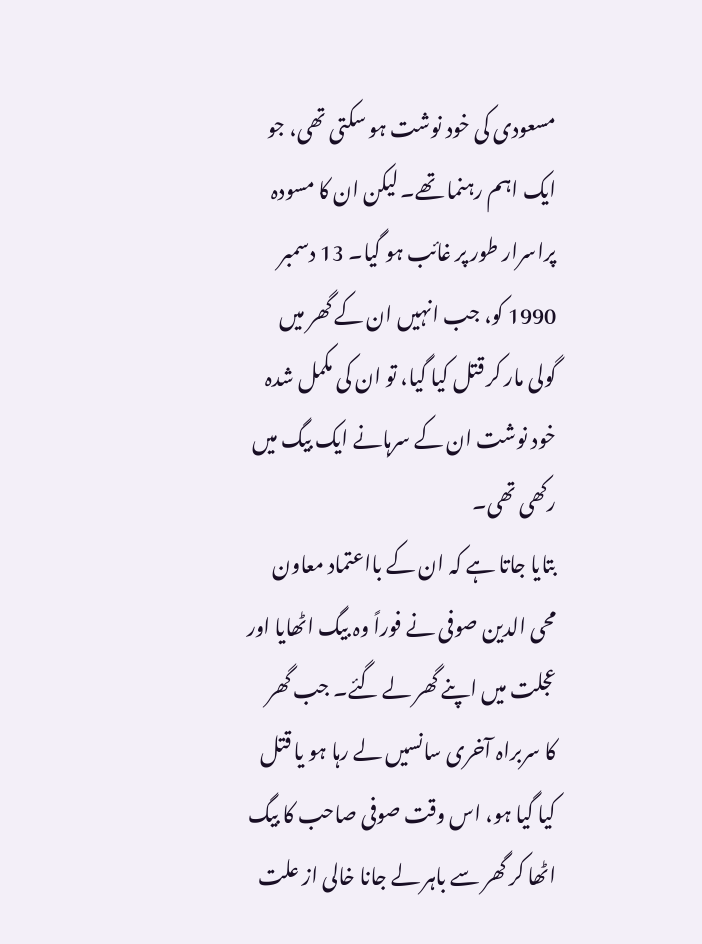مسعودی کی خود نوشت ہو سکتی تھی، جو ایک اہم رہنما تھے۔ لیکن ان کا مسودہ پراسرار طور پر غائب ہو گیا۔ 13 دسمبر 1990 کو، جب انہیں ان کے گھر میں گولی مار کر قتل کیا گیا، تو ان کی مکمل شدہ خود نوشت ان کے سرہانے ایک بیگ میں رکھی تھی۔
بتایا جاتا ہے کہ ان کے بااعتماد معاون محی الدین صوفی نے فوراً وہ بیگ اٹھایا اور عجلت میں اپنے گھر لے گئے۔ جب گھر کا سربراہ آخری سانسیں لے رہا ہو یا قتل کیا گیا ہو، اس وقت صوفی صاحب کا بیگ اٹھا کر گھر سے باہر لے جانا خالی از علت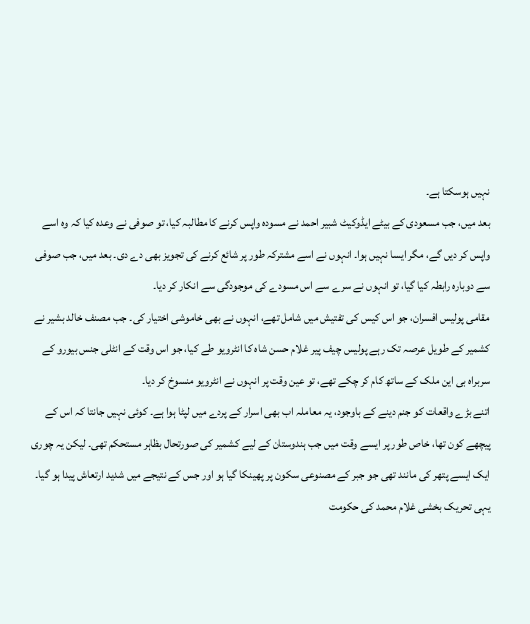نہیں ہوسکتا ہے۔
بعد میں، جب مسعودی کے بیٹے ایڈوکیٹ شبیر احمد نے مسودہ واپس کرنے کا مطالبہ کیا، تو صوفی نے وعدہ کیا کہ وہ اسے واپس کر دیں گے، مگر ایسا نہیں ہوا۔ انہوں نے اسے مشترکہ طور پر شائع کرنے کی تجویز بھی دے دی۔ بعد میں، جب صوفی سے دوبارہ رابطہ کیا گیا، تو انہوں نے سرے سے اس مسودے کی موجودگی سے انکار کر دیا۔
مقامی پولیس افسران، جو اس کیس کی تفتیش میں شامل تھے، انہوں نے بھی خاموشی اختیار کی۔ جب مصنف خالد بشیر نے کشمیر کے طویل عرصہ تک رہے پولیس چیف پیر غلام حسن شاہ کا انٹرویو طے کیا، جو اس وقت کے انٹلی جنس بیورو کے سربراہ بی این ملک کے ساتھ کام کر چکے تھے، تو عین وقت پر انہوں نے انٹرویو منسوخ کر دیا۔
اتنے بڑے واقعات کو جنم دینے کے باوجود، یہ معاملہ اب بھی اسرار کے پردے میں لپٹا ہوا ہے۔ کوئی نہیں جانتا کہ اس کے پیچھے کون تھا، خاص طور پر ایسے وقت میں جب ہندوستان کے لیے کشمیر کی صورتحال بظاہر مستحکم تھی۔ لیکن یہ چوری ایک ایسے پتھر کی مانند تھی جو جبر کے مصنوعی سکون پر پھینکا گیا ہو اور جس کے نتیجے میں شدید ارتعاش پیدا ہو گیا۔
یہی تحریک بخشی غلام محمد کی حکومت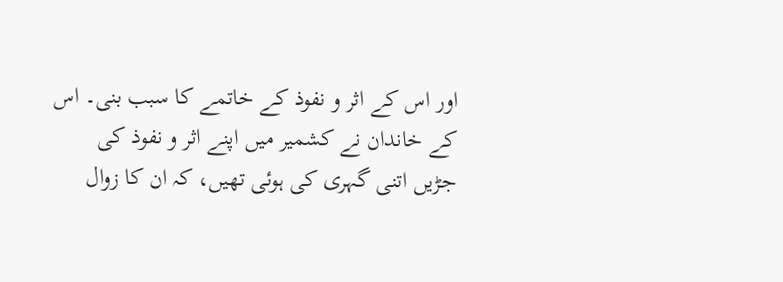اور اس کے اثر و نفوذ کے خاتمے کا سبب بنی۔ اس کے خاندان نے کشمیر میں اپنے اثر و نفوذ کی جڑیں اتنی گہری کی ہوئی تھیں، کہ ان کا زوال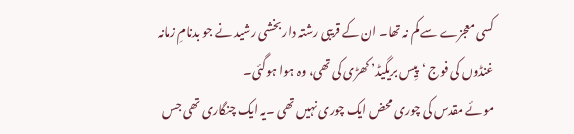کسی معجزے سے کم نہ تھا۔ ان کے قریبی رشتہ دار بخشی رشید نے جو بدنامِ زمانہ غنڈوں کی فوج ‘پیِس بریگیڈ’ کھڑی کی تھی، وہ ہوا ہوگئی۔
موئے مقدس کی چوری محض ایک چوری نہیں تھی ۔یہ ایک چنگاری تھی جس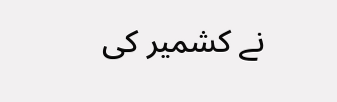نے کشمیر کی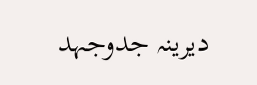دیرینہ جدوجہد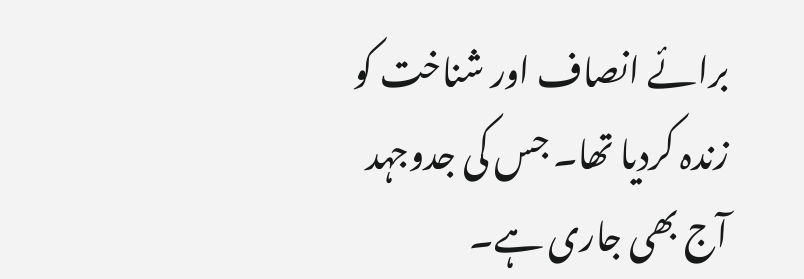برائے انصاف اور شناخت کو زندہ کردیا تھا۔ جس کی جدوجہد آج بھی جاری ہے۔